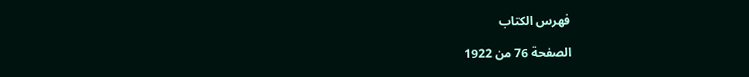فهرس الكتاب

الصفحة 76 من 1922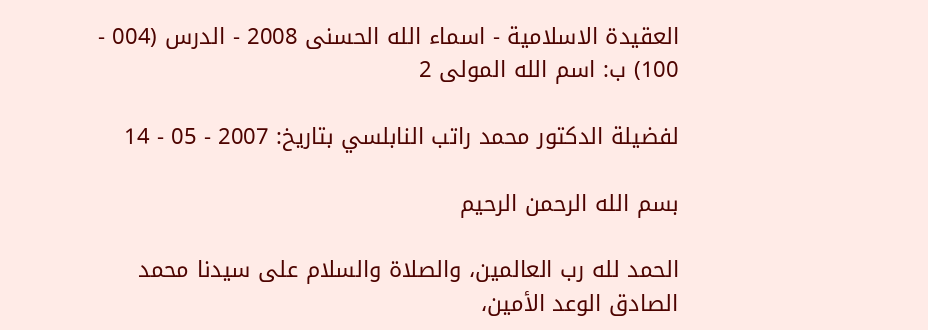العقيدة الاسلامية - اسماء الله الحسنى 2008 - الدرس (004 - 100) ب: اسم الله المولى 2

لفضيلة الدكتور محمد راتب النابلسي بتاريخ: 2007 - 05 - 14

بسم الله الرحمن الرحيم

الحمد لله رب العالمين، والصلاة والسلام على سيدنا محمد الصادق الوعد الأمين،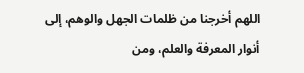اللهم أخرجنا من ظلمات الجهل والوهم، إلى أنوار المعرفة والعلم، ومن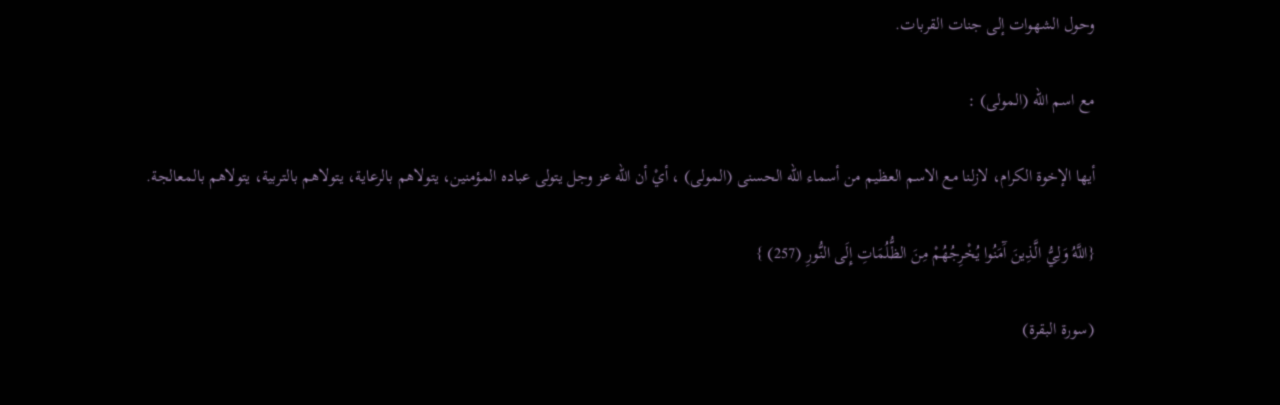وحول الشهوات إلى جنات القربات.

مع اسم الله (المولى) :

أيها الإخوة الكرام، لازلنا مع الاسم العظيم من أسماء الله الحسنى (المولى) ، أيْ أن الله عز وجل يتولى عباده المؤمنين، يتولاهم بالرعاية، يتولاهم بالتربية، يتولاهم بالمعالجة.

{اللَّهُ وَلِيُّ الَّذِينَ آَمَنُوا يُخْرِجُهُمْ مِنَ الظُّلُمَاتِ إِلَى النُّورِ (257) }

(سورة البقرة)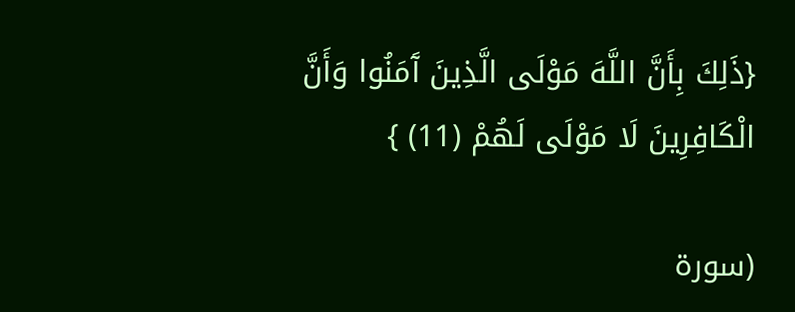{ذَلِكَ بِأَنَّ اللَّهَ مَوْلَى الَّذِينَ آَمَنُوا وَأَنَّ الْكَافِرِينَ لَا مَوْلَى لَهُمْ (11) }

(سورة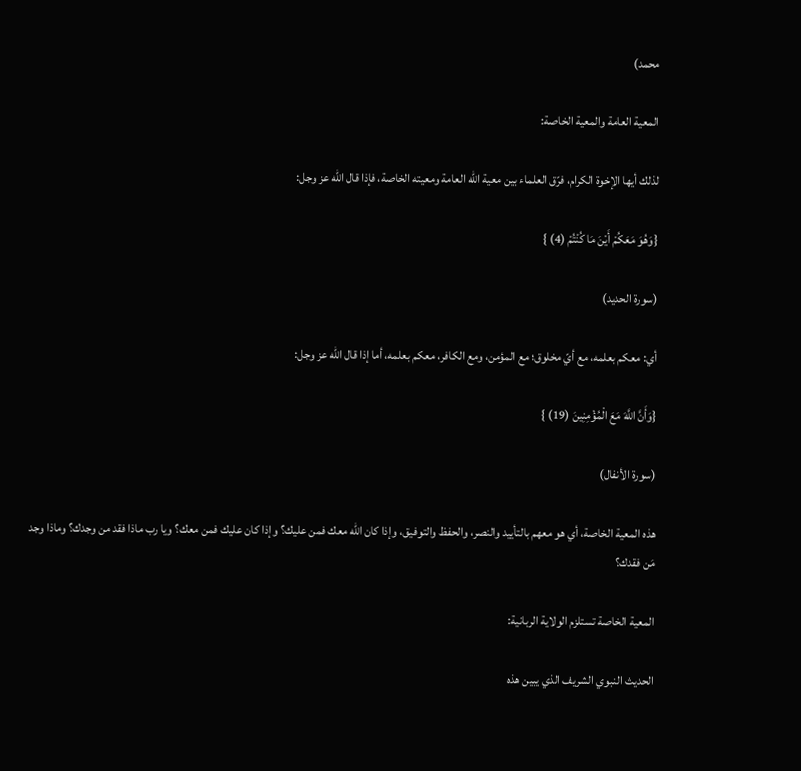محمد)

المعية العامة والمعية الخاصة:

لذلك أيها الإخوة الكرام، فرّق العلماء بين معية الله العامة ومعيته الخاصة، فإذا قال الله عز وجل:

{وَهُوَ مَعَكُمْ أَيْنَ مَا كُنْتُمْ (4) }

(سورة الحديد)

أي: معكم بعلمه، مع أيّ مخلوق؛ مع المؤمن، ومع الكافر، معكم بعلمه، أما إذا قال الله عز وجل:

{وَأَنَّ اللَّهَ مَعَ الْمُؤْمِنِينَ (19) }

(سورة الأنفال)

هذه المعية الخاصة، أي هو معهم بالتأييد والنصر، والحفظ والتوفيق، وإذا كان الله معك فمن عليك؟ وإذا كان عليك فمن معك؟ ويا رب ماذا فقد من وجدك؟ وماذا وجد مَن فقدك؟

المعية الخاصة تستلزم الولاية الربانية:

الحديث النبوي الشريف الذي يبين هذه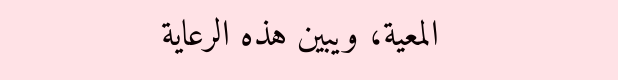المعية، ويبين هذه الرعاية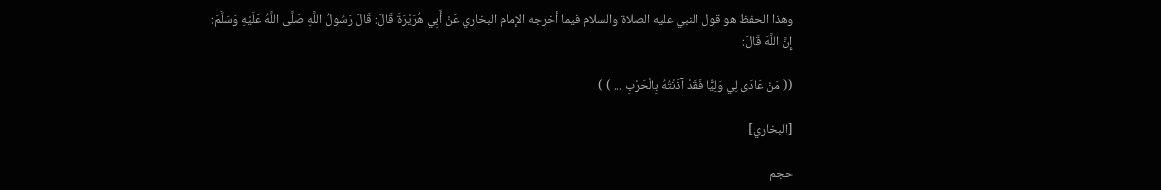وهذا الحفظ هو قول النبي عليه الصلاة والسلام فيما أخرجه الإمام البخاري عَنْ أَبِي هُرَيْرَةَ قَالَ: قَالَ رَسُولُ اللَّهِ صَلَّى اللَّهُ عَلَيْهِ وَسَلَّمَ: إِنَّ اللَّهَ قَالَ:

(( مَنْ عَادَى لِي وَلِيًّا فَقَدْ آذَنْتُهُ بِالْحَرْبِ ... ) )

[البخاري]

حجم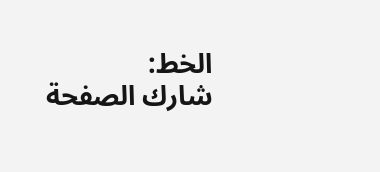الخط:
شارك الصفحة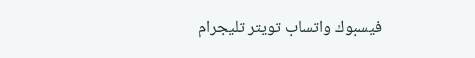فيسبوك واتساب تويتر تليجرام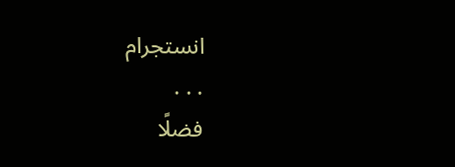انستجرام
. . .
فضلًا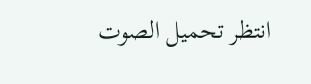انتظر تحميل الصوت